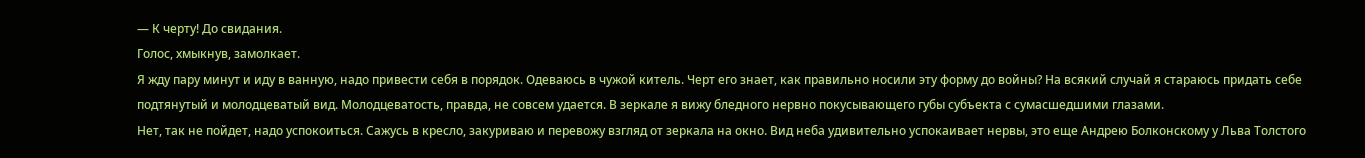— К черту! До свидания.
Голос, хмыкнув, замолкает.
Я жду пару минут и иду в ванную, надо привести себя в порядок. Одеваюсь в чужой китель. Черт его знает, как правильно носили эту форму до войны? На всякий случай я стараюсь придать себе подтянутый и молодцеватый вид. Молодцеватость, правда, не совсем удается. В зеркале я вижу бледного нервно покусывающего губы субъекта с сумасшедшими глазами.
Нет, так не пойдет, надо успокоиться. Сажусь в кресло, закуриваю и перевожу взгляд от зеркала на окно. Вид неба удивительно успокаивает нервы, это еще Андрею Болконскому у Льва Толстого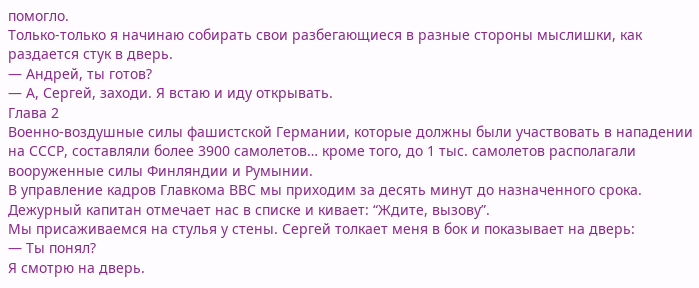помогло.
Только-только я начинаю собирать свои разбегающиеся в разные стороны мыслишки, как раздается стук в дверь.
— Андрей, ты готов?
— А, Сергей, заходи. Я встаю и иду открывать.
Глава 2
Военно-воздушные силы фашистской Германии, которые должны были участвовать в нападении на СССР, составляли более 3900 самолетов… кроме того, до 1 тыс. самолетов располагали вооруженные силы Финляндии и Румынии.
В управление кадров Главкома ВВС мы приходим за десять минут до назначенного срока. Дежурный капитан отмечает нас в списке и кивает: “Ждите, вызову”.
Мы присаживаемся на стулья у стены. Сергей толкает меня в бок и показывает на дверь:
— Ты понял?
Я смотрю на дверь.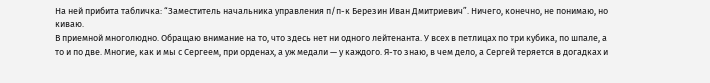На ней прибита табличка: “Заместитель начальника управления п/п-к Березин Иван Дмитриевич”. Ничего, конечно, не понимаю, но киваю.
В приемной многолюдно. Обращаю внимание на то, что здесь нет ни одного лейтенанта. У всех в петлицах по три кубика, по шпале, а то и по две. Многие, как и мы с Сергеем, при орденах, а уж медали — у каждого. Я-то знаю, в чем дело, а Сергей теряется в догадках и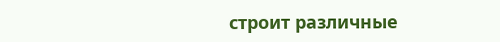строит различные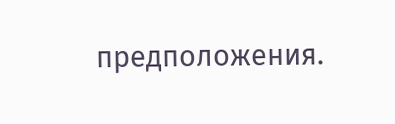предположения.